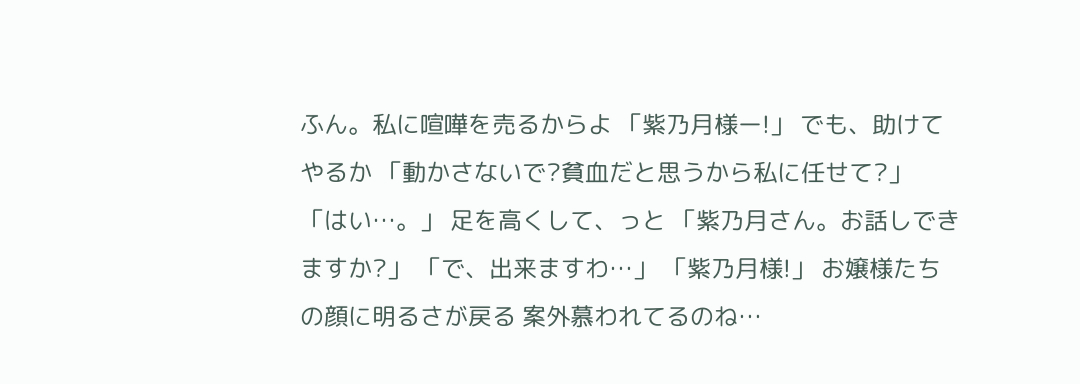ふん。私に喧嘩を売るからよ 「紫乃月様ー!」 でも、助けてやるか 「動かさないで?貧血だと思うから私に任せて?」 「はい…。」 足を高くして、っと 「紫乃月さん。お話しできますか?」 「で、出来ますわ…」 「紫乃月様!」 お嬢様たちの顔に明るさが戻る 案外慕われてるのね…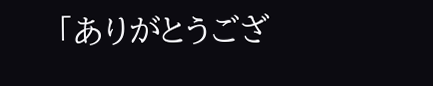「ありがとうござ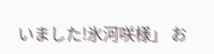いました!氷河咲様」 お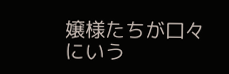嬢様たちが口々にいう